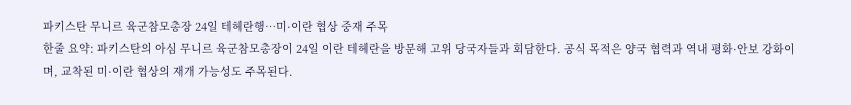파키스탄 무니르 육군참모총장 24일 테헤란행…미·이란 협상 중재 주목
한줄 요약: 파키스탄의 아심 무니르 육군참모총장이 24일 이란 테헤란을 방문해 고위 당국자들과 회담한다. 공식 목적은 양국 협력과 역내 평화·안보 강화이며, 교착된 미·이란 협상의 재개 가능성도 주목된다.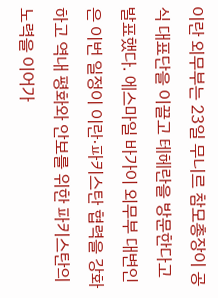이란 외무부는 23일 무니르 참모총장이 공식 대표단을 이끌고 테헤란을 방문한다고 발표했다. 에스마일 바가이 외무부 대변인은 이번 일정이 이란·파키스탄 협력을 강화하고 역내 평화와 안보를 위한 파키스탄의 노력을 이어가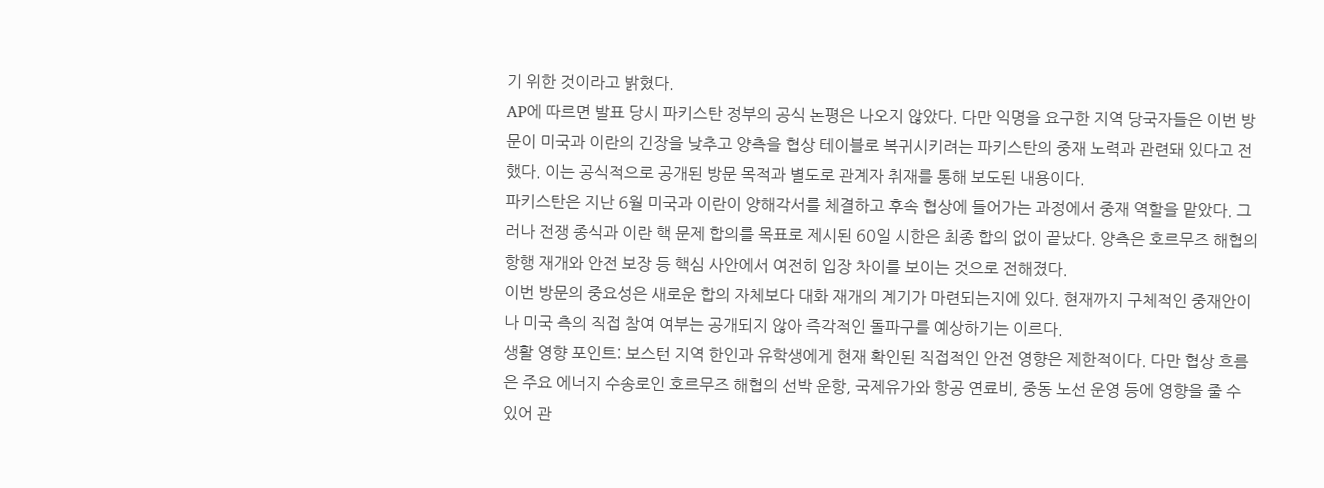기 위한 것이라고 밝혔다.
AP에 따르면 발표 당시 파키스탄 정부의 공식 논평은 나오지 않았다. 다만 익명을 요구한 지역 당국자들은 이번 방문이 미국과 이란의 긴장을 낮추고 양측을 협상 테이블로 복귀시키려는 파키스탄의 중재 노력과 관련돼 있다고 전했다. 이는 공식적으로 공개된 방문 목적과 별도로 관계자 취재를 통해 보도된 내용이다.
파키스탄은 지난 6월 미국과 이란이 양해각서를 체결하고 후속 협상에 들어가는 과정에서 중재 역할을 맡았다. 그러나 전쟁 종식과 이란 핵 문제 합의를 목표로 제시된 60일 시한은 최종 합의 없이 끝났다. 양측은 호르무즈 해협의 항행 재개와 안전 보장 등 핵심 사안에서 여전히 입장 차이를 보이는 것으로 전해졌다.
이번 방문의 중요성은 새로운 합의 자체보다 대화 재개의 계기가 마련되는지에 있다. 현재까지 구체적인 중재안이나 미국 측의 직접 참여 여부는 공개되지 않아 즉각적인 돌파구를 예상하기는 이르다.
생활 영향 포인트: 보스턴 지역 한인과 유학생에게 현재 확인된 직접적인 안전 영향은 제한적이다. 다만 협상 흐름은 주요 에너지 수송로인 호르무즈 해협의 선박 운항, 국제유가와 항공 연료비, 중동 노선 운영 등에 영향을 줄 수 있어 관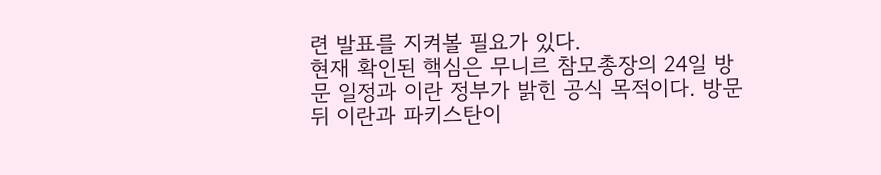련 발표를 지켜볼 필요가 있다.
현재 확인된 핵심은 무니르 참모총장의 24일 방문 일정과 이란 정부가 밝힌 공식 목적이다. 방문 뒤 이란과 파키스탄이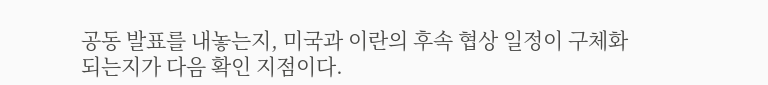공동 발표를 내놓는지, 미국과 이란의 후속 협상 일정이 구체화되는지가 다음 확인 지점이다.